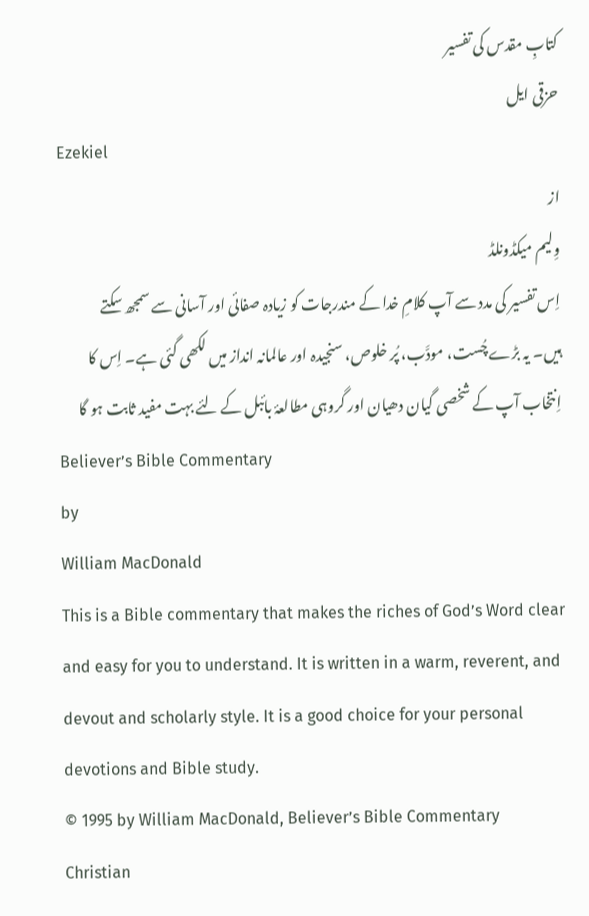کتابِ مقدس کی تفسیر
حزقی ایل
Ezekiel
از
وِلیم میکڈونلڈ
اِس تفسیر کی مدد سے آپ کلامِ خدا کے مندرجات کو زیادہ صفائی اور آسانی سے سمجھ سکتے ہیں۔ یہ بڑے چُست، مودَّب، پُر خلوص، سنجیدہ اور عالمانہ انداز میں لکھی گئی ہے۔ اِس کا اِنتخاب آپ کے شخصی گیان دھیان اور گروہی مطالعۂ بائبل کے لئے بہت مفید ثابت ہو گا
Believer’s Bible Commentary
by
William MacDonald
This is a Bible commentary that makes the riches of God’s Word clear and easy for you to understand. It is written in a warm, reverent, and devout and scholarly style. It is a good choice for your personal devotions and Bible study.
© 1995 by William MacDonald, Believer’s Bible Commentary
Christian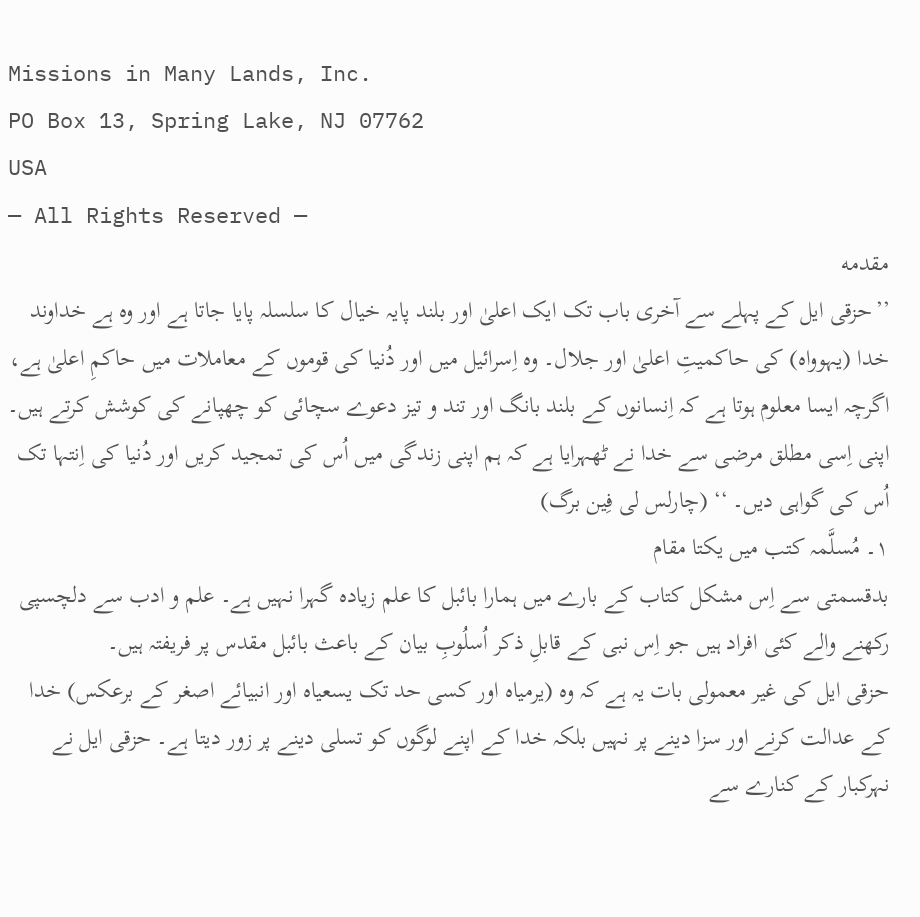Missions in Many Lands, Inc.
PO Box 13, Spring Lake, NJ 07762
USA
— All Rights Reserved —
مقدمه
’’حزقی ایل کے پہلے سے آخری باب تک ایک اعلیٰ اور بلند پایہ خیال کا سلسلہ پایا جاتا ہے اور وہ ہے خداوند خدا (یہوواہ) کی حاکمیتِ اعلیٰ اور جلال۔ وہ اِسرائیل میں اور دُنیا کی قوموں کے معاملات میں حاکمِ اعلیٰ ہے، اگرچہ ایسا معلوم ہوتا ہے کہ اِنسانوں کے بلند بانگ اور تند و تیز دعوے سچائی کو چھپانے کی کوشش کرتے ہیں۔ اپنی اِسی مطلق مرضی سے خدا نے ٹھہرایا ہے کہ ہم اپنی زندگی میں اُس کی تمجید کریں اور دُنیا کی اِنتہا تک اُس کی گواہی دیں۔ ‘‘ (چارلس لی فِین برگ)
۱۔ مُسلَّمہ کتب میں یکتا مقام
بدقسمتی سے اِس مشکل کتاب کے بارے میں ہمارا بائبل کا علم زیادہ گہرا نہیں ہے۔ علم و ادب سے دلچسپی رکھنے والے کئی افراد ہیں جو اِس نبی کے قابلِ ذکر اُسلُوبِ بیان کے باعث بائبل مقدس پر فریفتہ ہیں۔
حزقی ایل کی غیر معمولی بات یہ ہے کہ وہ (یرمیاہ اور کسی حد تک یسعیاہ اور انبیائے اصغر کے برعکس) خدا کے عدالت کرنے اور سزا دینے پر نہیں بلکہ خدا کے اپنے لوگوں کو تسلی دینے پر زور دیتا ہے۔ حزقی ایل نے نہرکبار کے کنارے سے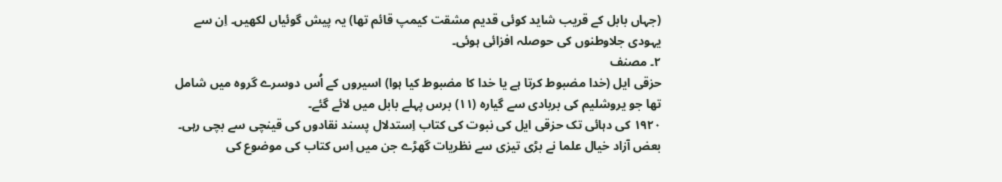(جہاں بابل کے قریب شاید کوئی قدیم مشقت کیمپ قائم تھا) یہ پیش گوئیاں لکھیں۔ اِن سے یہودی جلاوطنوں کی حوصلہ افزائی ہوئی۔
۲۔ مصنف
حزقی ایل (خدا مضبوط کرتا ہے یا خدا کا مضبوط کیا ہوا) اسیروں کے اُس دوسرے گروہ میں شامل تھا جو یروشلیم کی بربادی سے گیارہ (۱۱) برس پہلے بابل میں لائے گئے۔
۱۹۲۰ کی دہائی تک حزقی ایل کی نبوت کی کتاب اِستدلال پسند نقادوں کی قینچی سے بچی رہی۔ بعض آزاد خیال علما نے بڑی تیزی سے نظریات گھڑے جن میں اِس کتاب کی موضوع کی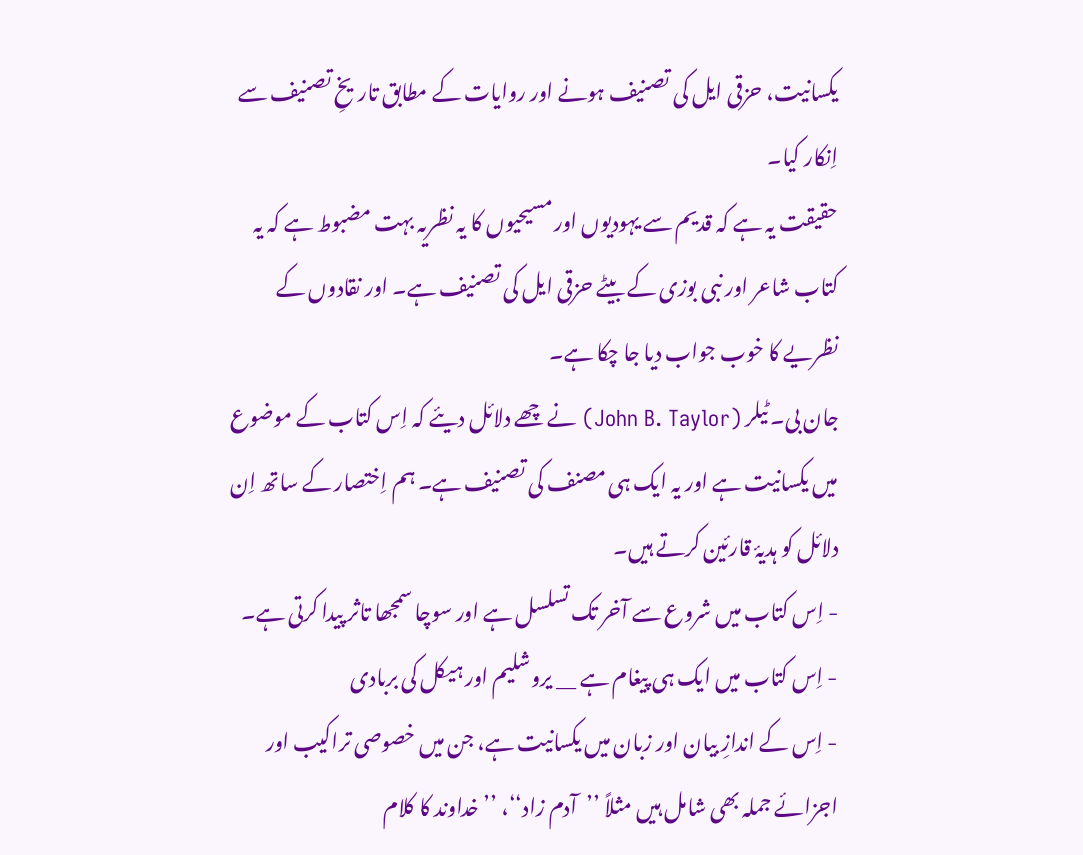یکسانیت، حزقی ایل کی تصنیف ہونے اور روایات کے مطابق تاریخِ تصنیف سے اِنکار کیا۔
حقیقت یہ ہے کہ قدیم سے یہودیوں اور مسیحیوں کا یہ نظریہ بہت مضبوط ہے کہ یہ کتاب شاعر اور نبی بوزی کے بیٹے حزقی ایل کی تصنیف ہے۔ اور نقادوں کے نظریے کا خوب جواب دیا جا چکا ہے۔
جان بی۔ ٹیلر (John B. Taylor) نے چھے دلائل دیئے کہ اِس کتاب کے موضوع میں یکسانیت ہے اور یہ ایک ہی مصنف کی تصنیف ہے۔ ہم اِختصار کے ساتھ اِن دلائل کو ہدیۂ قارئین کرتے ہیں۔
- اِس کتاب میں شروع سے آخر تک تسلسل ہے اور سوچا سمجھا تاثر پیدا کرتی ہے۔
- اِس کتاب میں ایک ہی پیغام ہے __ یروشلیم اور ہیکل کی بربادی
- اِس کے اندازِ بیان اور زبان میں یکسانیت ہے، جن میں خصوصی تراکیب اور اجزائے جملہ بھی شامل ہیں مثلاً ’’آدم زاد‘‘، ’’خداوند کا کلام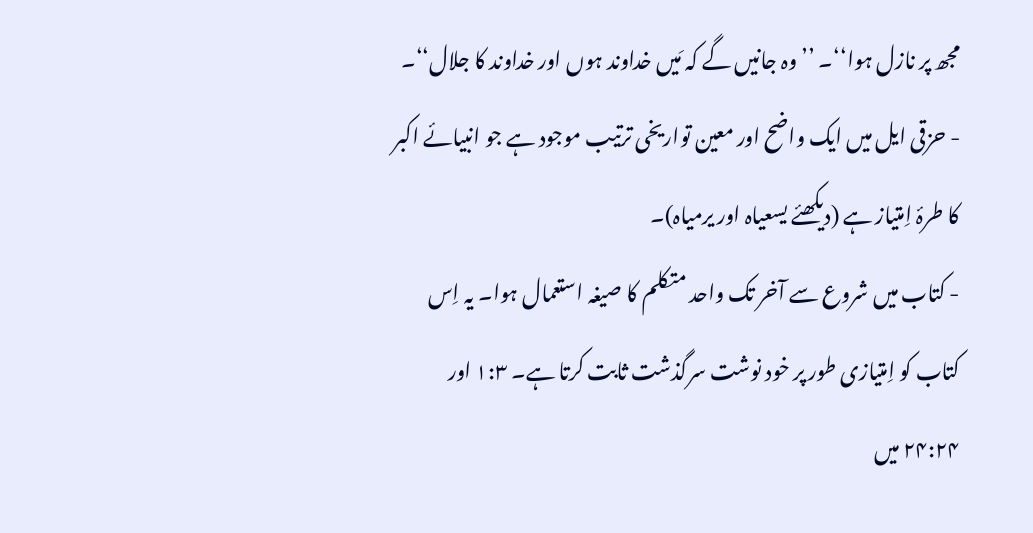مجھ پر نازل ہوا‘‘۔ ’’وہ جانیں گے کہ مَیں خداوند ہوں اور خداوند کا جلال‘‘۔
- حزقی ایل میں ایک واضح اور معین تواریخی ترتیب موجود ہے جو انبیائے اکبر کا طرۂ اِمتیاز ہے (دیکھئے یسعیاہ اور یرمیاہ)۔
- کتاب میں شروع سے آخر تک واحد متکلم کا صیغہ استعمال ہوا۔ یہ اِس کتاب کو اِمتیازی طور پر خود نوشت سرگذشت ثابت کرتا ہے۔ ۱:۳ اور ۲۴:۲۴ میں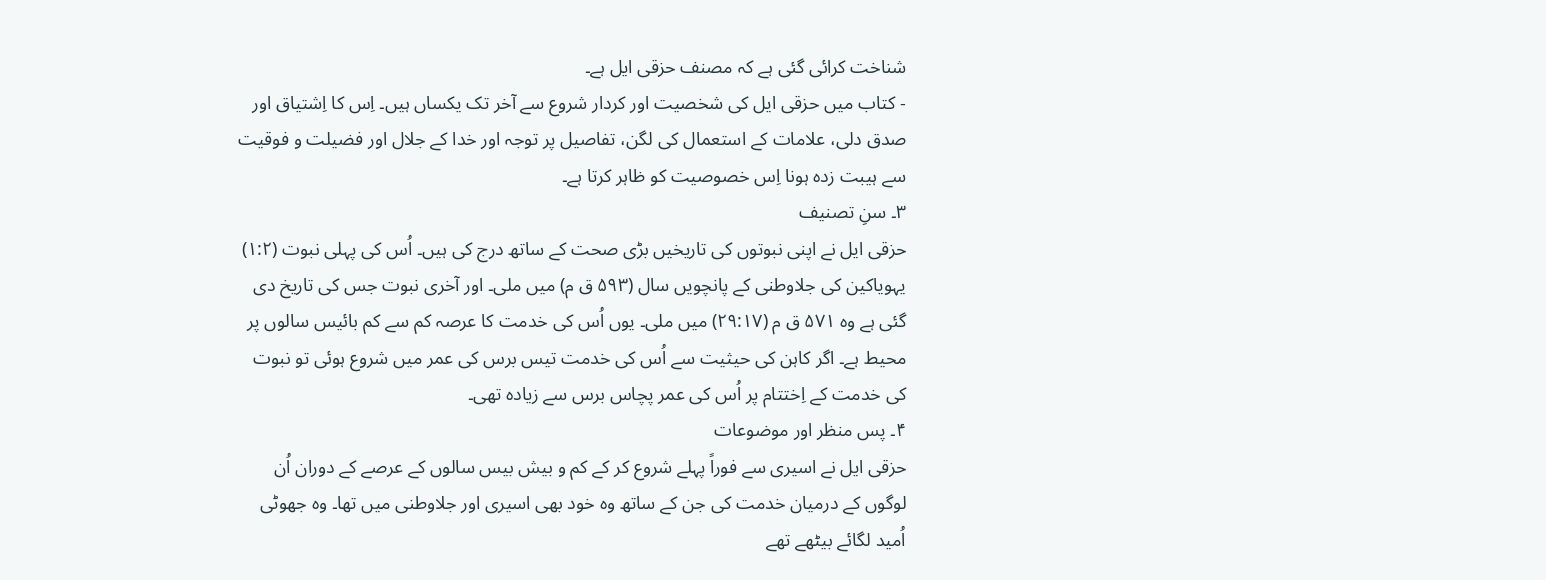شناخت کرائی گئی ہے کہ مصنف حزقی ایل ہے۔
- کتاب میں حزقی ایل کی شخصیت اور کردار شروع سے آخر تک یکساں ہیں۔ اِس کا اِشتیاق اور صدق دلی، علامات کے استعمال کی لگن، تفاصیل پر توجہ اور خدا کے جلال اور فضیلت و فوقیت سے ہیبت زدہ ہونا اِس خصوصیت کو ظاہر کرتا ہے۔
۳۔ سنِ تصنیف
حزقی ایل نے اپنی نبوتوں کی تاریخیں بڑی صحت کے ساتھ درج کی ہیں۔ اُس کی پہلی نبوت (۱:۲) یہویاکین کی جلاوطنی کے پانچویں سال (۵۹۳ ق م) میں ملی۔ اور آخری نبوت جس کی تاریخ دی گئی ہے وہ ۵۷۱ ق م (۲۹:۱۷) میں ملی۔ یوں اُس کی خدمت کا عرصہ کم سے کم بائیس سالوں پر محیط ہے۔ اگر کاہن کی حیثیت سے اُس کی خدمت تیس برس کی عمر میں شروع ہوئی تو نبوت کی خدمت کے اِختتام پر اُس کی عمر پچاس برس سے زیادہ تھی۔
۴۔ پس منظر اور موضوعات
حزقی ایل نے اسیری سے فوراً پہلے شروع کر کے کم و بیش بیس سالوں کے عرصے کے دوران اُن لوگوں کے درمیان خدمت کی جن کے ساتھ وہ خود بھی اسیری اور جلاوطنی میں تھا۔ وہ جھوٹی اُمید لگائے بیٹھے تھے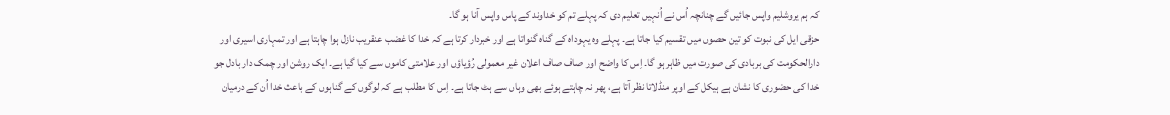کہ ہم یروشلیم واپس جائیں گے چنانچہ اُس نے اُنہیں تعلیم دی کہ پہلے تم کو خداوند کے پاس واپس آنا ہو گا۔
حزقی ایل کی نبوت کو تین حصوں میں تقسیم کیا جاتا ہے۔ پہلے وہ یہوداہ کے گناہ گنواتا ہے اور خبردار کرتا ہے کہ خدا کا غضب عنقریب نازل ہوا چاہتا ہے اور تمہاری اسیری اور دارالحکومت کی بربادی کی صورت میں ظاہر ہو گا۔ اِس کا واضح اور صاف صاف اعلان غیر معمولی رُؤیاؤں اور علامتی کاموں سے کیا گیا ہے۔ ایک روشن اور چمک دار بادل جو خدا کی حضوری کا نشان ہے ہیکل کے اوپر منڈلاتا نظر آتا ہے، پھر نہ چاہتے ہوئے بھی وہاں سے ہٹ جاتا ہے۔ اِس کا مطلب ہے کہ لوگوں کے گناہوں کے باعث خدا اُن کے درمیان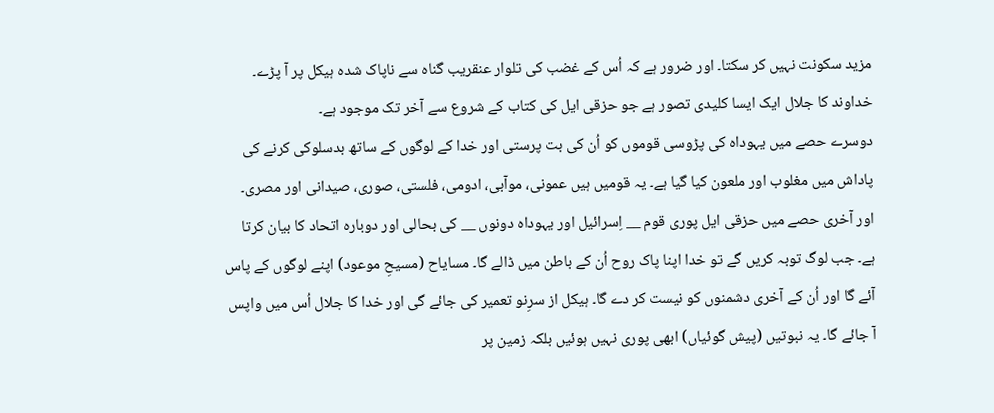مزید سکونت نہیں کر سکتا۔ اور ضرور ہے کہ اُس کے غضب کی تلوار عنقریب گناہ سے ناپاک شدہ ہیکل پر آ پڑے۔ خداوند کا جلال ایک ایسا کلیدی تصور ہے جو حزقی ایل کی کتاب کے شروع سے آخر تک موجود ہے۔
دوسرے حصے میں یہوداہ کی پڑوسی قوموں کو اُن کی بت پرستی اور خدا کے لوگوں کے ساتھ بدسلوکی کرنے کی پاداش میں مغلوب اور ملعون کیا گیا ہے۔ یہ قومیں ہیں عمونی، موآبی، ادومی، فلستی، صوری، صیدانی اور مصری۔
اور آخری حصے میں حزقی ایل پوری قوم __ اِسرائیل اور یہوداہ دونوں __ کی بحالی اور دوبارہ اتحاد کا بیان کرتا ہے۔ جب لوگ توبہ کریں گے تو خدا اپنا پاک روح اُن کے باطن میں ڈالے گا۔ مسایاح (مسیحِ موعود) اپنے لوگوں کے پاس آئے گا اور اُن کے آخری دشمنوں کو نیست کر دے گا۔ ہیکل از سرِنو تعمیر کی جائے گی اور خدا کا جلال اُس میں واپس آ جائے گا۔ یہ نبوتیں (پیش گوئیاں) ابھی پوری نہیں ہوئیں بلکہ زمین پر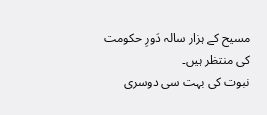مسیح کے ہزار سالہ دَورِ حکومت کی منتظر ہیں۔
نبوت کی بہت سی دوسری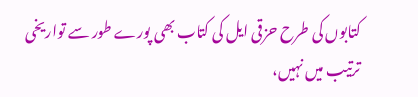کتابوں کی طرح حزقی ایل کی کتاب بھی پورے طور سے تواریخی ترتیب میں نہیں،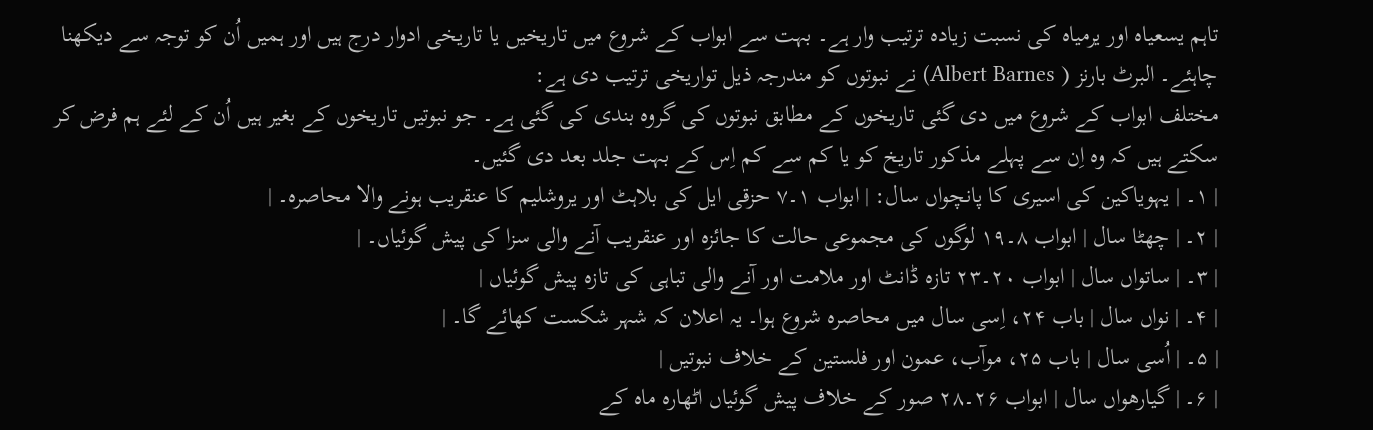تاہم یسعیاہ اور یرمیاہ کی نسبت زیادہ ترتیب وار ہے۔ بہت سے ابواب کے شروع میں تاریخیں یا تاریخی ادوار درج ہیں اور ہمیں اُن کو توجہ سے دیکھنا چاہئے۔ البرٹ بارنز ( Albert Barnes) نے نبوتوں کو مندرجہ ذیل تواریخی ترتیب دی ہے:
مختلف ابواب کے شروع میں دی گئی تاریخوں کے مطابق نبوتوں کی گروہ بندی کی گئی ہے۔ جو نبوتیں تاریخوں کے بغیر ہیں اُن کے لئے ہم فرض کر سکتے ہیں کہ وہ اِن سے پہلے مذکور تاریخ کو یا کم سے کم اِس کے بہت جلد بعد دی گئیں۔
| ۱۔ | یہویاکین کی اسیری کا پانچواں سال: | ابواب ۱۔۷ حزقی ایل کی بلاہٹ اور یروشلیم کا عنقریب ہونے والا محاصرہ۔ |
| ۲۔ | چھٹا سال | ابواب ۸۔۱۹ لوگوں کی مجموعی حالت کا جائزہ اور عنقریب آنے والی سزا کی پیش گوئیاں۔ |
| ۳۔ | ساتواں سال | ابواب ۲۰۔۲۳ تازہ ڈانٹ اور ملامت اور آنے والی تباہی کی تازہ پیش گوئیاں |
| ۴۔ | نواں سال | باب ۲۴، اِسی سال میں محاصرہ شروع ہوا۔ یہ اعلان کہ شہر شکست کھائے گا۔ |
| ۵۔ | اُسی سال | باب ۲۵، موآب، عمون اور فلستین کے خلاف نبوتیں |
| ۶۔ | گیارھواں سال | ابواب ۲۶۔۲۸ صور کے خلاف پیش گوئیاں اٹھارہ ماہ کے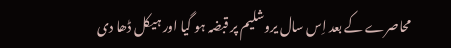محاصرے کے بعد اِس سال یروشلیم پر قبضہ ہو گیا اور ہیکل ڈھا دی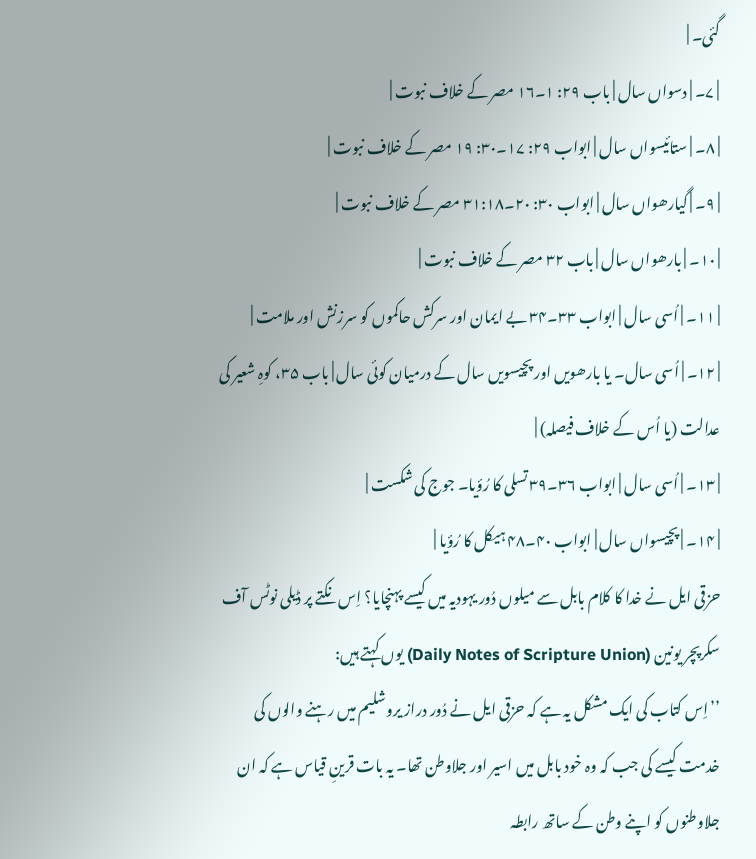گئی۔ |
| ۷۔ | دسواں سال | باب ۲۹: ۱۔۱۶ مصر کے خلاف نبوت |
| ۸۔ | ستائیسواں سال | ابواب ۲۹: ۱۷۔۳۰: ۱۹ مصر کے خلاف نبوت |
| ۹۔ | گیارھواں سال | ابواب ۳۰: ۲۰۔۳۱:۱۸ مصر کے خلاف نبوت |
| ۱۰۔ | بارھواں سال | باب ۳۲ مصر کے خلاف نبوت |
| ۱۱۔ | اُسی سال | ابواب ۳۳۔۳۴ بے ایمان اور سرکش حاکموں کو سرزنش اور ملامت |
| ۱۲۔ | اُسی سال۔ یا بارھویں اور پچیسویں سال کے درمیان کوئی سال | باب ۳۵، کوہِ شعیر کی عدالت (یا اُس کے خلاف فیصلہ) |
| ۱۳۔ | اُسی سال | ابواب ۳۶۔۳۹ تسلی کا رُؤیا۔ جوج کی شکست |
| ۱۴۔ | پچیسواں سال | ابواب ۴۰۔۴۸ ہیکل کا رُؤیا |
حزقی ایل نے خدا کا کلام بابل سے میلوں دُور یہودیہ میں کیسے پہنچایا؟ اِس نکتے پر ڈیلی نوٹس آف سکرپچر یونین (Daily Notes of Scripture Union) یوں کہتے ہیں:
’’اِس کتاب کی ایک مشکل یہ ہے کہ حزقی ایل نے دُور دراز یروشلیم میں رہنے والوں کی خدمت کیسے کی جب کہ وہ خود بابل میں اسیر اور جلاوطن تھا۔ یہ بات قرینِ قیاس ہے کہ ان جلاوطنوں کو اپنے وطن کے ساتھ رابطہ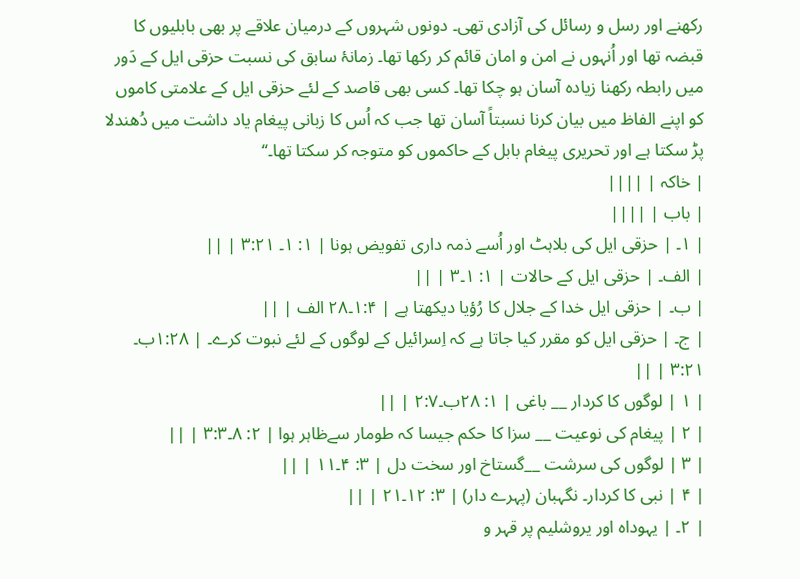رکھنے اور رسل و رسائل کی آزادی تھی۔ دونوں شہروں کے درمیان علاقے پر بھی بابلیوں کا قبضہ تھا اور اُنہوں نے امن و امان قائم کر رکھا تھا۔ زمانۂ سابق کی نسبت حزقی ایل کے دَور میں رابطہ رکھنا زیادہ آسان ہو چکا تھا۔ کسی بھی قاصد کے لئے حزقی ایل کے علامتی کاموں کو اپنے الفاظ میں بیان کرنا نسبتاً آسان تھا جب کہ اُس کا زبانی پیغام یاد داشت میں دُھندلا پڑ سکتا ہے اور تحریری پیغام بابل کے حاکموں کو متوجہ کر سکتا تھا۔‘‘
| خاکہ | ||||
| باب | ||||
| ۱۔ | حزقی ایل کی بلاہٹ اور اُسے ذمہ داری تفویض ہونا | ۱: ۱۔ ۳:۲۱ | ||
| الف۔ | حزقی ایل کے حالات | ۱: ۱۔۳ | ||
| ب۔ | حزقی ایل خدا کے جلال کا رُؤیا دیکھتا ہے | ۱:۴۔۲۸ الف | ||
| ج۔ | حزقی ایل کو مقرر کیا جاتا ہے کہ اِسرائیل کے لوگوں کے لئے نبوت کرے۔ | ۱:۲۸ب۔ ۳:۲۱ | ||
| ۱ | لوگوں کا کردار __ باغی | ۱: ۲۸ب۔۲:۷ | ||
| ۲ | پیغام کی نوعیت __ سزا کا حکم جیسا کہ طومار سےظاہر ہوا | ۲: ۸۔۳:۳ | ||
| ۳ | لوگوں کی سرشت __گستاخ اور سخت دل | ۳: ۴۔۱۱ | ||
| ۴ | نبی کا کردار۔ نگہبان (پہرے دار) | ۳: ۱۲۔۲۱ | ||
| ۲۔ | یہوداہ اور یروشلیم پر قہر و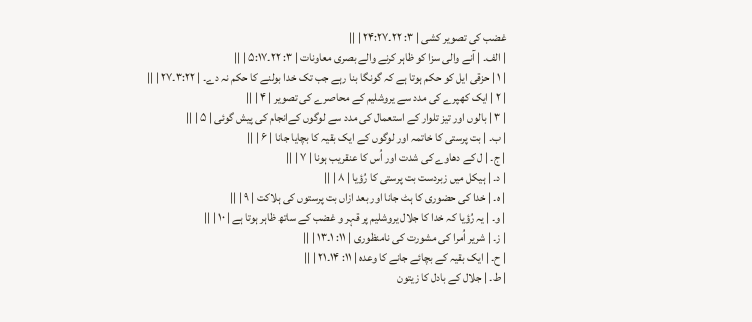غضب کی تصویر کشی | ۳: ۲۲۔۲۴:۲۷ | ||
| الف۔ | آنے والی سزا کو ظاہر کرنے والے بصری معاونات | ۳: ۲۲۔۵:۱۷ | ||
| ۱ | حزقی ایل کو حکم ہوتا ہے کہ گونگا بنا رہے جب تک خدا بولنے کا حکم نہ دے۔ | ۳:۲۲۔۲۷ | ||
| ۲ | ایک کھپرے کی مدد سے یروشلیم کے محاصرے کی تصویر | ۴ | ||
| ۳ | بالوں اور تیز تلوار کے استعمال کی مدد سے لوگوں کےانجام کی پیش گوئی | ۵ | ||
| ب۔ | بت پرستی کا خاتمہ اور لوگوں کے ایک بقیہ کا بچایا جانا | ۶ | ||
| ج۔ | ل کے دھاوے کی شدت اور اُس کا عنقریب ہونا | ۷ | ||
| د۔ | ہیکل میں زبردست بت پرستی کا رُؤیا | ۸ | ||
| ہ۔ | خدا کی حضوری کا ہٹ جانا اور بعد ازاں بت پرستوں کی ہلاکت | ۹ | ||
| و۔ | یہ رُؤیا کہ خدا کا جلال یروشلیم پر قہر و غضب کے ساتھ ظاہر ہوتا ہے | ۱۰ | ||
| ز۔ | شریر اُمرا کی مشورت کی نامنظوری | ۱۱: ۱۔۱۳ | ||
| ح۔ | ایک بقیہ کے بچائے جانے کا وعدہ | ۱۱: ۱۴۔۲۱ | ||
| ط۔ | جلال کے بادل کا زیتون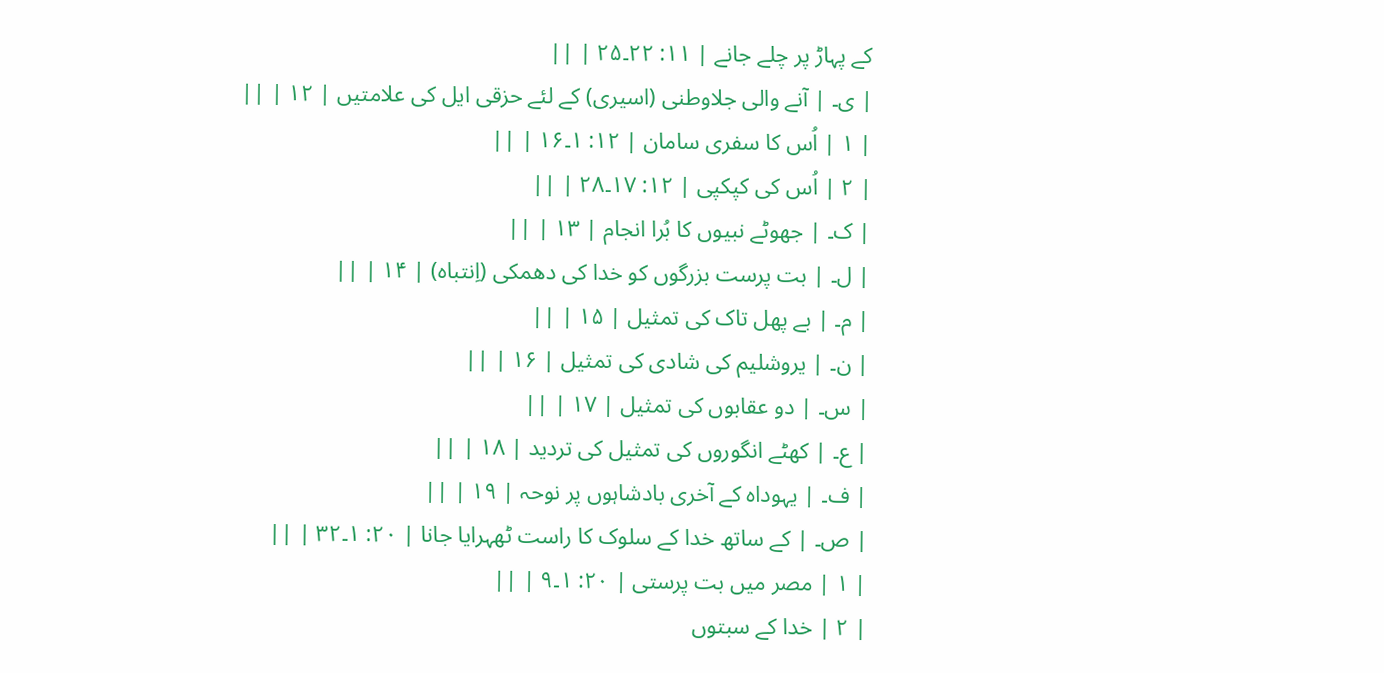کے پہاڑ پر چلے جانے | ۱۱: ۲۲۔۲۵ | ||
| ی۔ | آنے والی جلاوطنی (اسیری) کے لئے حزقی ایل کی علامتیں | ۱۲ | ||
| ۱ | اُس کا سفری سامان | ۱۲: ۱۔۱۶ | ||
| ۲ | اُس کی کپکپی | ۱۲: ۱۷۔۲۸ | ||
| ک۔ | جھوٹے نبیوں کا بُرا انجام | ۱۳ | ||
| ل۔ | بت پرست بزرگوں کو خدا کی دھمکی (اِنتباہ) | ۱۴ | ||
| م۔ | بے پھل تاک کی تمثیل | ۱۵ | ||
| ن۔ | یروشلیم کی شادی کی تمثیل | ۱۶ | ||
| س۔ | دو عقابوں کی تمثیل | ۱۷ | ||
| ع۔ | کھٹے انگوروں کی تمثیل کی تردید | ۱۸ | ||
| ف۔ | یہوداہ کے آخری بادشاہوں پر نوحہ | ۱۹ | ||
| ص۔ | کے ساتھ خدا کے سلوک کا راست ٹھہرایا جانا | ۲۰: ۱۔۳۲ | ||
| ۱ | مصر میں بت پرستی | ۲۰: ۱۔۹ | ||
| ۲ | خدا کے سبتوں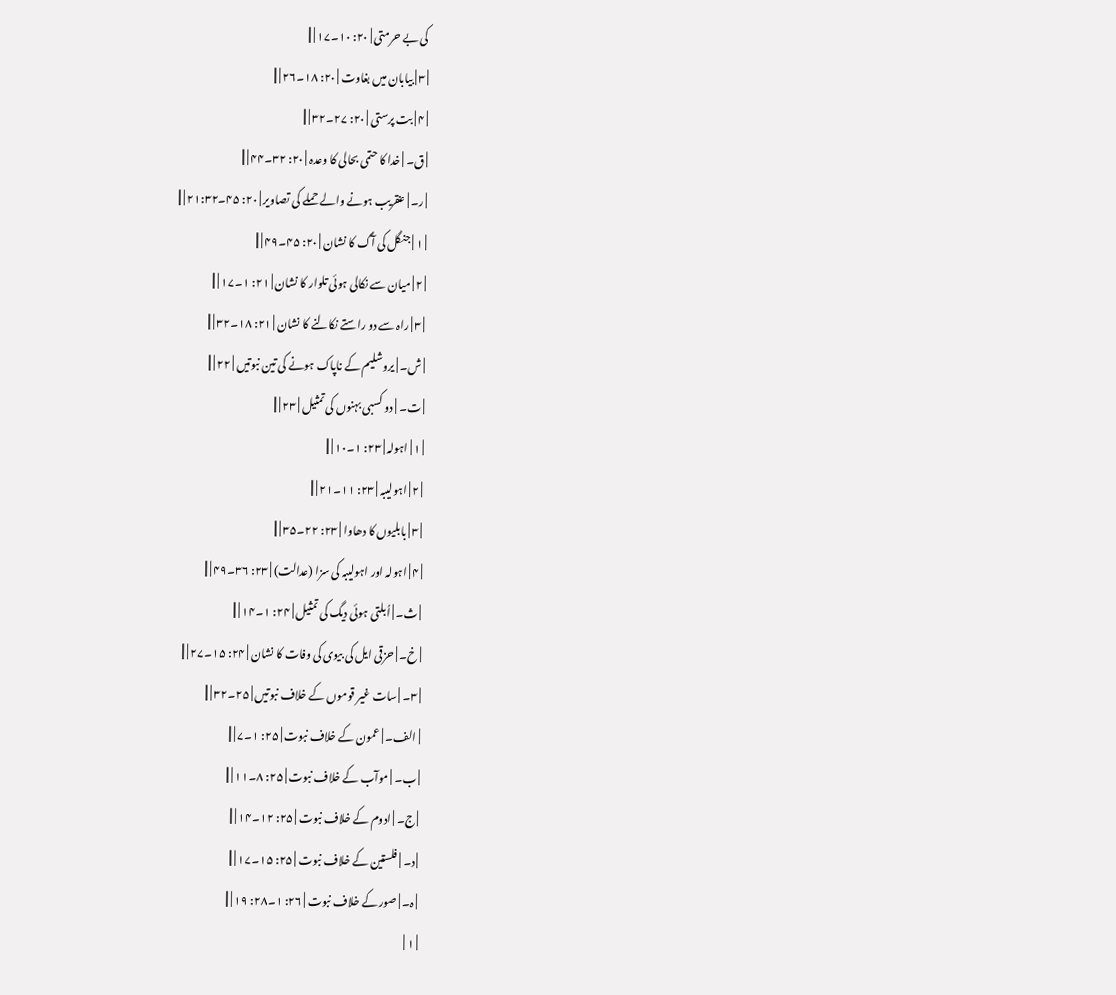کی بے حرمتی | ۲۰: ۱۰۔۱۷ | ||
| ۳ | بیابان میں بغاوت | ۲۰: ۱۸۔۲۶ | ||
| ۴ | بت پرستی | ۲۰: ۲۷۔۳۲ | ||
| ق۔ | خدا کا حتمی بحالی کا وعدہ | ۲۰: ۳۲۔۴۴ | ||
| ر۔ | عنقریب ہونے والے حملے کی تصاویر | ۲۰: ۴۵۔۲۱:۳۲ | ||
| ۱ | جنگل کی آگ کا نشان | ۲۰: ۴۵۔۴۹ | ||
| ۲ | میان سے نکالی ہوئی تلوار کا نشان | ۲۱: ۱۔۱۷ | ||
| ۳ | راہ سے دو راستے نکالنے کا نشان | ۲۱: ۱۸۔۳۲ | ||
| ش۔ | یروشلیم کے ناپاک ہونے کی تین نبوتیں | ۲۲ | ||
| ت۔ | دو کسبی بہنوں کی تمثیل | ۲۳ | ||
| ۱ | اہولہ | ۲۳: ۱۔۱۰ | ||
| ۲ | اہولیبہ | ۲۳: ۱۱۔۲۱ | ||
| ۳ | بابلیوں کا دھاوا | ۲۳: ۲۲۔۳۵ | ||
| ۴ | اہولہ اور اہولیبہ کی سزا (عدالت) | ۲۳: ۳۶۔۴۹ | ||
| ث۔ | اُبلتی ہوئی دیگ کی تمثیل | ۲۴: ۱۔۱۴ | ||
| خ۔ | حزقی ایل کی بیوی کی وفات کا نشان | ۲۴: ۱۵۔۲۷ | ||
| ۳۔ | سات غیر قوموں کے خلاف نبوتیں | ۲۵۔۳۲ | ||
| الف۔ | عمون کے خلاف نبوت | ۲۵: ۱۔۷ | ||
| ب۔ | موآب کے خلاف نبوت | ۲۵: ۸۔۱۱ | ||
| ج۔ | ادوم کے خلاف نبوت | ۲۵: ۱۲۔۱۴ | ||
| د۔ | فلستین کے خلاف نبوت | ۲۵: ۱۵۔۱۷ | ||
| ہ۔ | صور کے خلاف نبوت | ۲۶: ۱۔۲۸: ۱۹ | ||
| ۱ |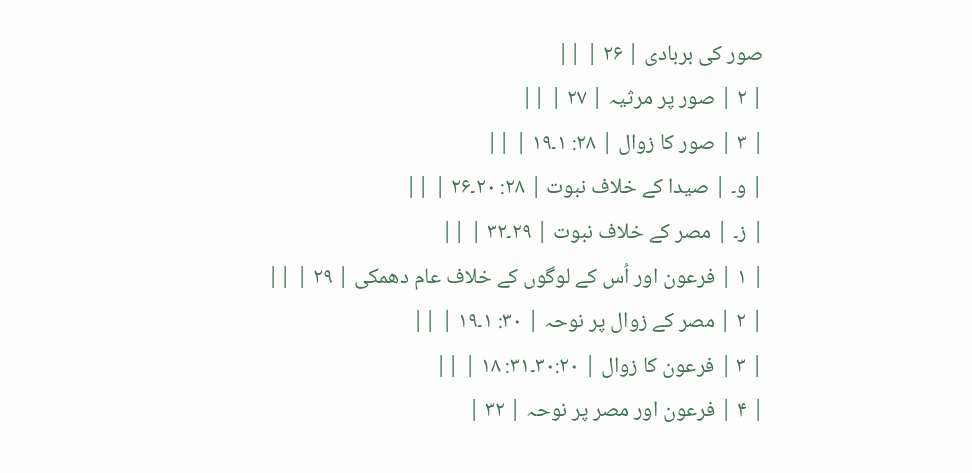صور کی بربادی | ۲۶ | ||
| ۲ | صور پر مرثیہ | ۲۷ | ||
| ۳ | صور کا زوال | ۲۸: ۱۔۱۹ | ||
| و۔ | صیدا کے خلاف نبوت | ۲۸: ۲۰۔۲۶ | ||
| ز۔ | مصر کے خلاف نبوت | ۲۹۔۳۲ | ||
| ۱ | فرعون اور اُس کے لوگوں کے خلاف عام دھمکی | ۲۹ | ||
| ۲ | مصر کے زوال پر نوحہ | ۳۰: ۱۔۱۹ | ||
| ۳ | فرعون کا زوال | ۳۰:۲۰۔۳۱: ۱۸ | ||
| ۴ | فرعون اور مصر پر نوحہ | ۳۲ |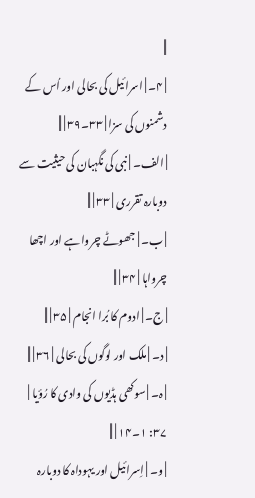||
| ۴۔ | اسرائیل کی بحالی اور اُس کے دشمنوں کی سزا | ۳۳۔۳۹ | ||
| الف۔ | نبی کی نگہبان کی حیثیت سے دوبارہ تقرری | ۳۳ | ||
| ب۔ | جھوٹے چرواہے اور اچھا چرواہا | ۳۴ | ||
| ج۔ | ادوم کا بُرا انجام | ۳۵ | ||
| د۔ | ملک اور لوگوں کی بحالی | ۳۶ | ||
| ہ۔ | سوکھی ہڈیوں کی وادی کا رُؤیا | ۳۷: ۱۔۱۴ | ||
| و۔ | اِسرائیل اور یہوداہ کا دوبارہ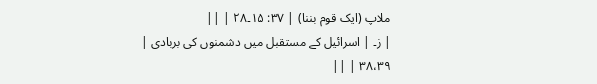ملاپ (ایک قوم بننا) | ۳۷: ۱۵۔۲۸ | ||
| ز۔ | اسرائیل کے مستقبل میں دشمنوں کی بربادی | ۳۸،۳۹ | ||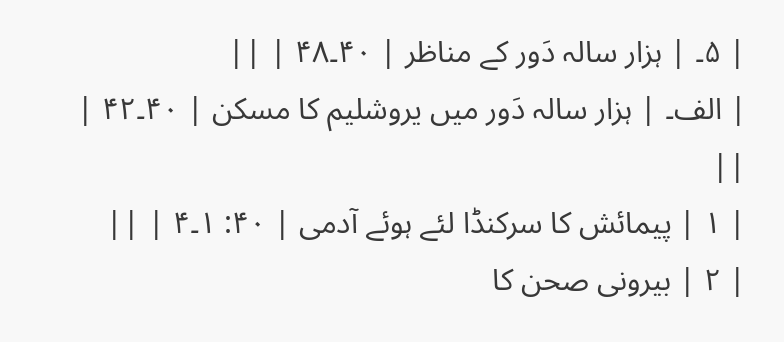| ۵۔ | ہزار سالہ دَور کے مناظر | ۴۰۔۴۸ | ||
| الف۔ | ہزار سالہ دَور میں یروشلیم کا مسکن | ۴۰۔۴۲ | ||
| ۱ | پیمائش کا سرکنڈا لئے ہوئے آدمی | ۴۰: ۱۔۴ | ||
| ۲ | بیرونی صحن کا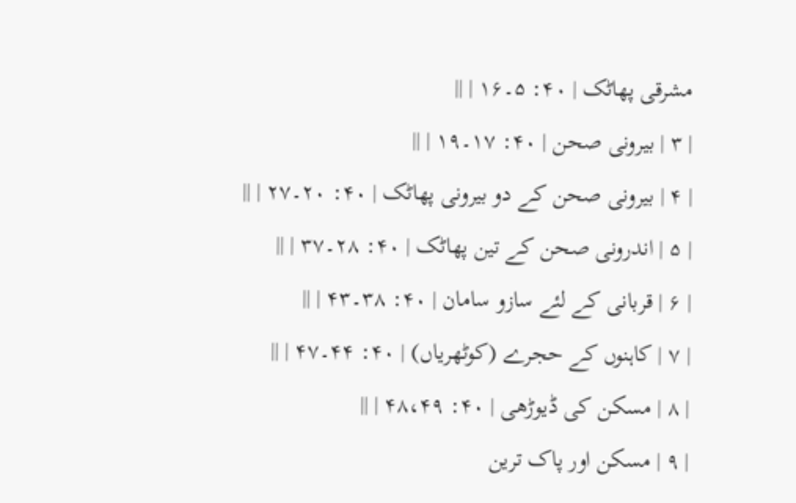مشرقی پھاٹک | ۴۰: ۵۔۱۶ | ||
| ۳ | بیرونی صحن | ۴۰: ۱۷۔۱۹ | ||
| ۴ | بیرونی صحن کے دو بیرونی پھاٹک | ۴۰: ۲۰۔۲۷ | ||
| ۵ | اندرونی صحن کے تین پھاٹک | ۴۰: ۲۸۔۳۷ | ||
| ۶ | قربانی کے لئے سازو سامان | ۴۰: ۳۸۔۴۳ | ||
| ۷ | کاہنوں کے حجرے (کوٹھریاں) | ۴۰: ۴۴۔۴۷ | ||
| ۸ | مسکن کی ڈیوڑھی | ۴۰: ۴۸،۴۹ | ||
| ۹ | مسکن اور پاک ترین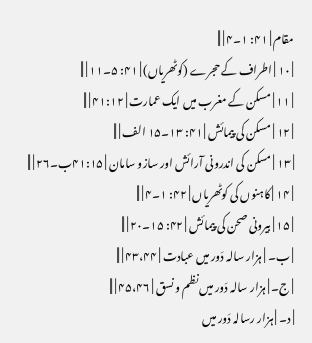مقام | ۴۱: ۱۔۴ | ||
| ۱۰ | اطراف کے حجرے (کوٹھریاں) | ۴۱: ۵۔۱۱ | ||
| ۱۱ | مسکن کے مغرب میں ایک عمارت | ۴۱:۱۲ | ||
| ۱۲ | مسکن کی پیمائش | ۴۱: ۱۳۔۱۵ الف | ||
| ۱۳ | مسکن کی اندرونی آرائش اور سازو سامان | ۴۱:۱۵ب۔۲۶ | ||
| ۱۴ | کاہنوں کی کوٹھریاں | ۴۲: ۱۔۴ | ||
| ۱۵ | بیرونی صحن کی پیمائش | ۴۲: ۱۵۔۲۰ | ||
| ب۔ | ہزار سالہ دَور میں عبادت | ۴۳،۴۴ | ||
| ج۔ | ہزار سالہ دَور میں نظم و نسق | ۴۵،۴۶ | ||
| د۔ | ہزار رسالہ دَور میں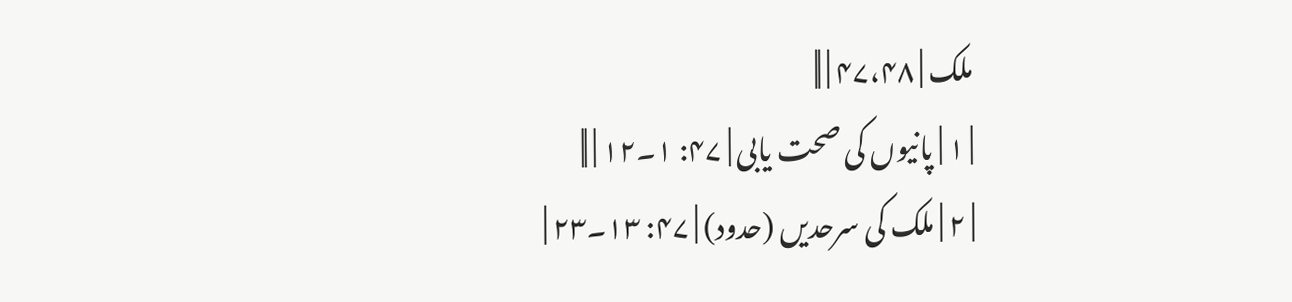ملک | ۴۷،۴۸ | ||
| ۱ | پانیوں کی صحت یابی | ۴۷: ۱۔۱۲ | ||
| ۲ | ملک کی سرحدیں (حدود) | ۴۷: ۱۳۔۲۳ |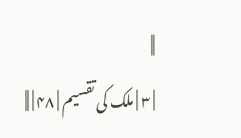||
| ۳ | ملک کی تقسیم | ۴۸ | ||